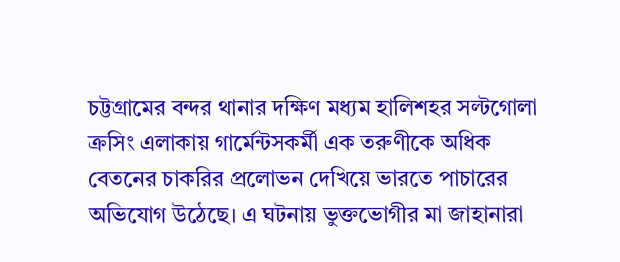চট্টগ্রামের বন্দর থানার দক্ষিণ মধ্যম হালিশহর সল্টগোলা ক্রসিং এলাকায় গার্মেন্টসকর্মী এক তরুণীকে অধিক বেতনের চাকরির প্রলোভন দেখিয়ে ভারতে পাচারের অভিযোগ উঠেছে। এ ঘটনায় ভুক্তভোগীর মা জাহানারা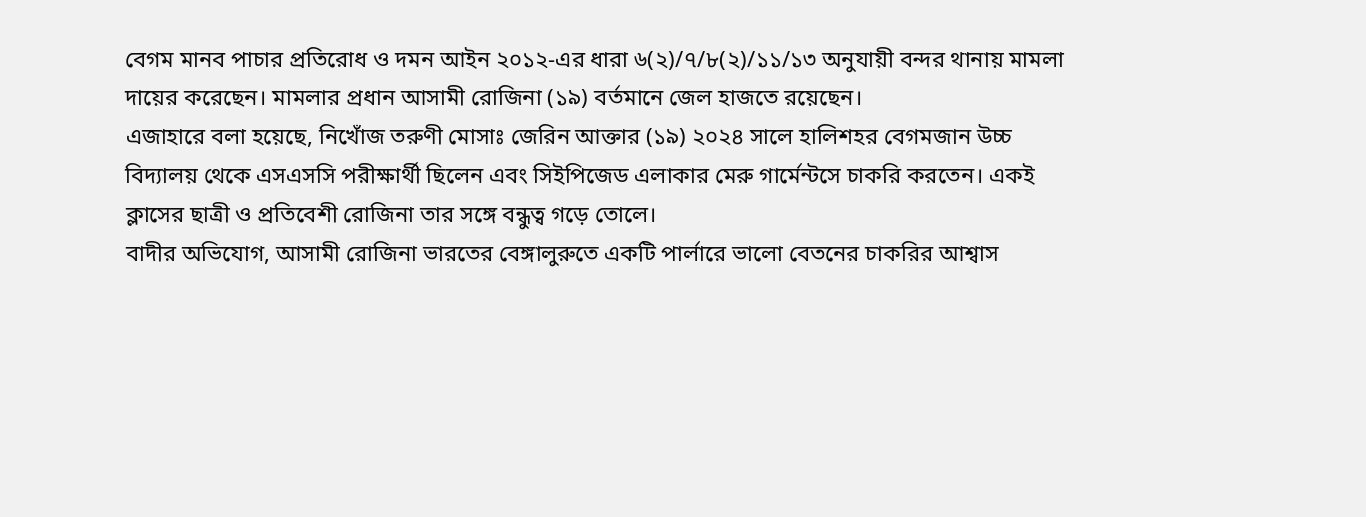বেগম মানব পাচার প্রতিরোধ ও দমন আইন ২০১২-এর ধারা ৬(২)/৭/৮(২)/১১/১৩ অনুযায়ী বন্দর থানায় মামলা দায়ের করেছেন। মামলার প্রধান আসামী রোজিনা (১৯) বর্তমানে জেল হাজতে রয়েছেন।
এজাহারে বলা হয়েছে, নিখোঁজ তরুণী মোসাঃ জেরিন আক্তার (১৯) ২০২৪ সালে হালিশহর বেগমজান উচ্চ বিদ্যালয় থেকে এসএসসি পরীক্ষার্থী ছিলেন এবং সিইপিজেড এলাকার মেরু গার্মেন্টসে চাকরি করতেন। একই ক্লাসের ছাত্রী ও প্রতিবেশী রোজিনা তার সঙ্গে বন্ধুত্ব গড়ে তোলে।
বাদীর অভিযোগ, আসামী রোজিনা ভারতের বেঙ্গালুরুতে একটি পার্লারে ভালো বেতনের চাকরির আশ্বাস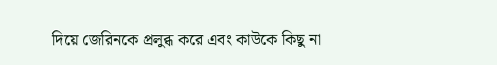দিয়ে জেরিনকে প্রলুব্ধ করে এবং কাউকে কিছু না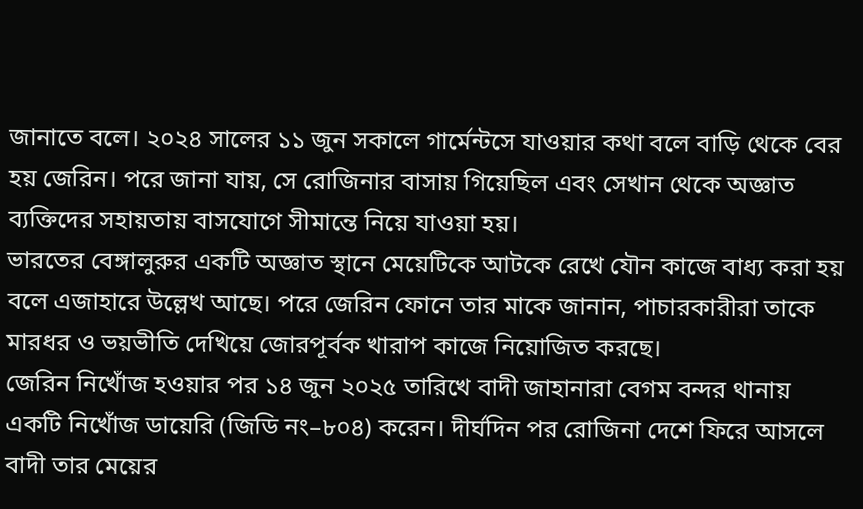জানাতে বলে। ২০২৪ সালের ১১ জুন সকালে গার্মেন্টসে যাওয়ার কথা বলে বাড়ি থেকে বের হয় জেরিন। পরে জানা যায়, সে রোজিনার বাসায় গিয়েছিল এবং সেখান থেকে অজ্ঞাত ব্যক্তিদের সহায়তায় বাসযোগে সীমান্তে নিয়ে যাওয়া হয়।
ভারতের বেঙ্গালুরুর একটি অজ্ঞাত স্থানে মেয়েটিকে আটকে রেখে যৌন কাজে বাধ্য করা হয় বলে এজাহারে উল্লেখ আছে। পরে জেরিন ফোনে তার মাকে জানান, পাচারকারীরা তাকে মারধর ও ভয়ভীতি দেখিয়ে জোরপূর্বক খারাপ কাজে নিয়োজিত করছে।
জেরিন নিখোঁজ হওয়ার পর ১৪ জুন ২০২৫ তারিখে বাদী জাহানারা বেগম বন্দর থানায় একটি নিখোঁজ ডায়েরি (জিডি নং–৮০৪) করেন। দীর্ঘদিন পর রোজিনা দেশে ফিরে আসলে বাদী তার মেয়ের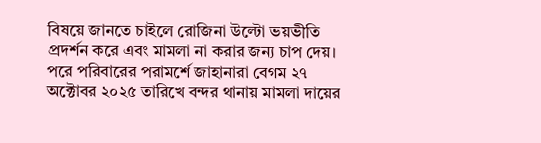বিষয়ে জানতে চাইলে রোজিনা উল্টো ভয়ভীতি প্রদর্শন করে এবং মামলা না করার জন্য চাপ দেয়। পরে পরিবারের পরামর্শে জাহানারা বেগম ২৭ অক্টোবর ২০২৫ তারিখে বন্দর থানায় মামলা দায়ের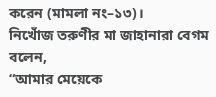করেন (মামলা নং–১৩)।
নিখোঁজ তরুণীর মা জাহানারা বেগম বলেন,
“আমার মেয়েকে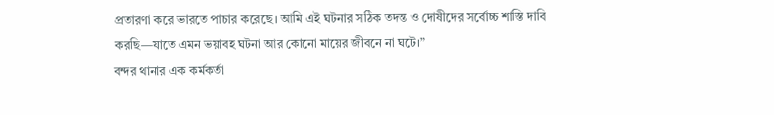প্রতারণা করে ভারতে পাচার করেছে। আমি এই ঘটনার সঠিক তদন্ত ও দোষীদের সর্বোচ্চ শাস্তি দাবি করছি—যাতে এমন ভয়াবহ ঘটনা আর কোনো মায়ের জীবনে না ঘটে।”
বন্দর থানার এক কর্মকর্তা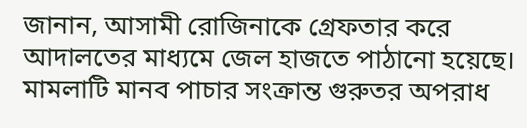জানান, আসামী রোজিনাকে গ্রেফতার করে আদালতের মাধ্যমে জেল হাজতে পাঠানো হয়েছে। মামলাটি মানব পাচার সংক্রান্ত গুরুতর অপরাধ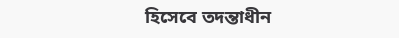হিসেবে তদন্তাধীন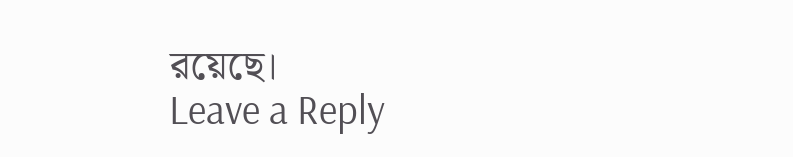রয়েছে।
Leave a Reply